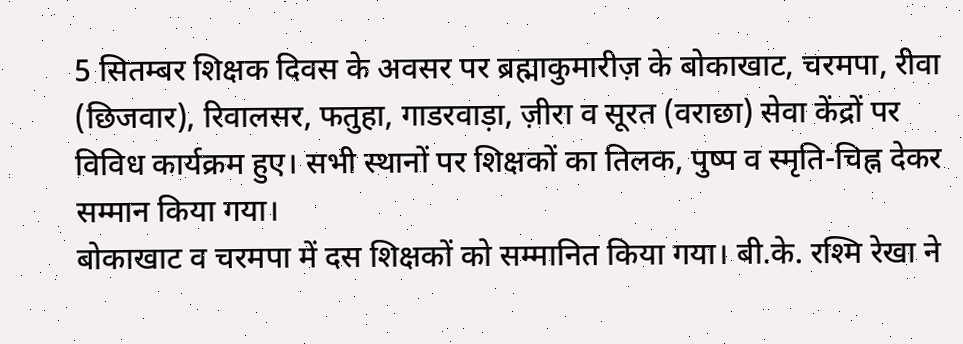5 सितम्बर शिक्षक दिवस के अवसर पर ब्रह्माकुमारीज़ के बोकाखाट, चरमपा, रीवा (छिजवार), रिवालसर, फतुहा, गाडरवाड़ा, ज़ीरा व सूरत (वराछा) सेवा केंद्रों पर विविध कार्यक्रम हुए। सभी स्थानों पर शिक्षकों का तिलक, पुष्प व स्मृति-चिह्न देकर सम्मान किया गया।
बोकाखाट व चरमपा में दस शिक्षकों को सम्मानित किया गया। बी.के. रश्मि रेखा ने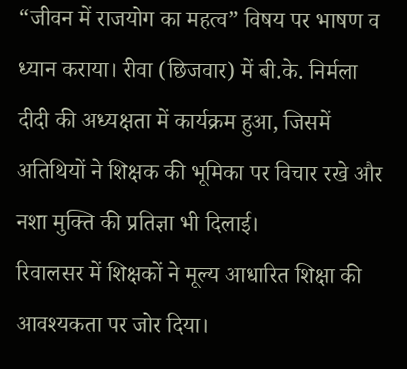“जीवन में राजयोग का महत्व” विषय पर भाषण व ध्यान कराया। रीवा (छिजवार) में बी.के. निर्मला दीदी की अध्यक्षता में कार्यक्रम हुआ, जिसमें अतिथियों ने शिक्षक की भूमिका पर विचार रखे और नशा मुक्ति की प्रतिज्ञा भी दिलाई।
रिवालसर में शिक्षकों ने मूल्य आधारित शिक्षा की आवश्यकता पर जोर दिया।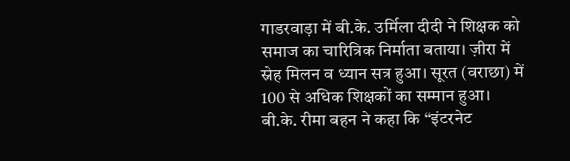गाडरवाड़ा में बी.के. उर्मिला दीदी ने शिक्षक को समाज का चारित्रिक निर्माता बताया। ज़ीरा में स्नेह मिलन व ध्यान सत्र हुआ। सूरत (वराछा) में 100 से अधिक शिक्षकों का सम्मान हुआ। बी.के. रीमा बहन ने कहा कि “इंटरनेट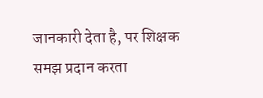जानकारी देता है, पर शिक्षक समझ प्रदान करता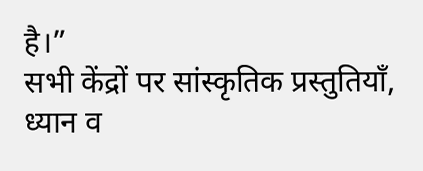है।”
सभी केंद्रों पर सांस्कृतिक प्रस्तुतियाँ, ध्यान व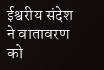ईश्वरीय संदेश ने वातावरण को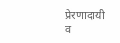प्रेरणादायी व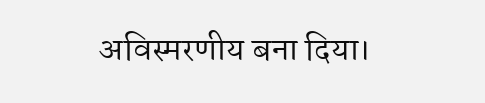अविस्मरणीय बना दिया।